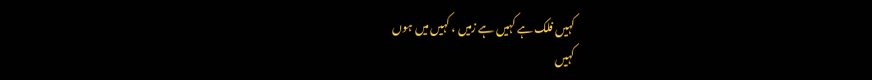کہیں فلک ہے کہیں ہے زمیں ، کہیں میں ہوں
کہیں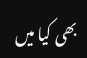بھی کیا میں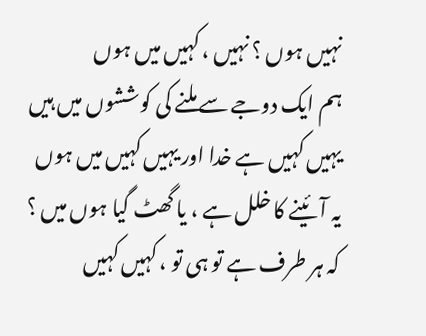نہیں ہوں ؟ نہیں ، کہیں میں ہوں
ہم ایک دوجے سے ملنے کی کوششوں میں ہیں
یہیں کہیں ہے خدا اور یہیں کہیں میں ہوں
یہ آئینے کا خلل ہے ، یا گھٹ گیا ہوں میں ؟
کہ ہر طرف ہے تو ہی تو ، کہیں کہیں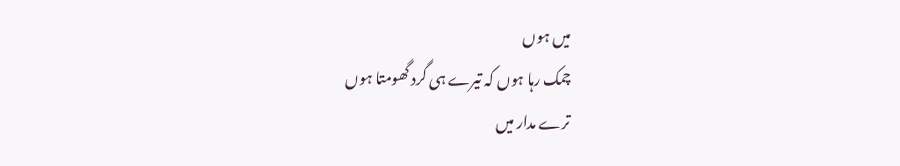میں ہوں
چمک رہا ہوں کہ تیرے ہی گرد گھومتا ہوں
ترے مدار میں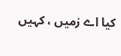کیا اے زمیں ، کہیں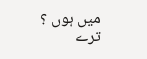میں ہوں ؟
ترے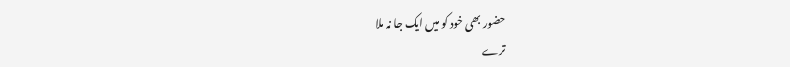حضور بھی خود کو میں ایک جا نہ ملا
ترے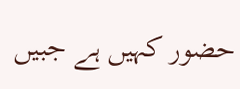حضور کہیں ہے جبیں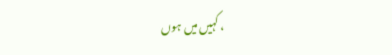، کہیں میں ہوں